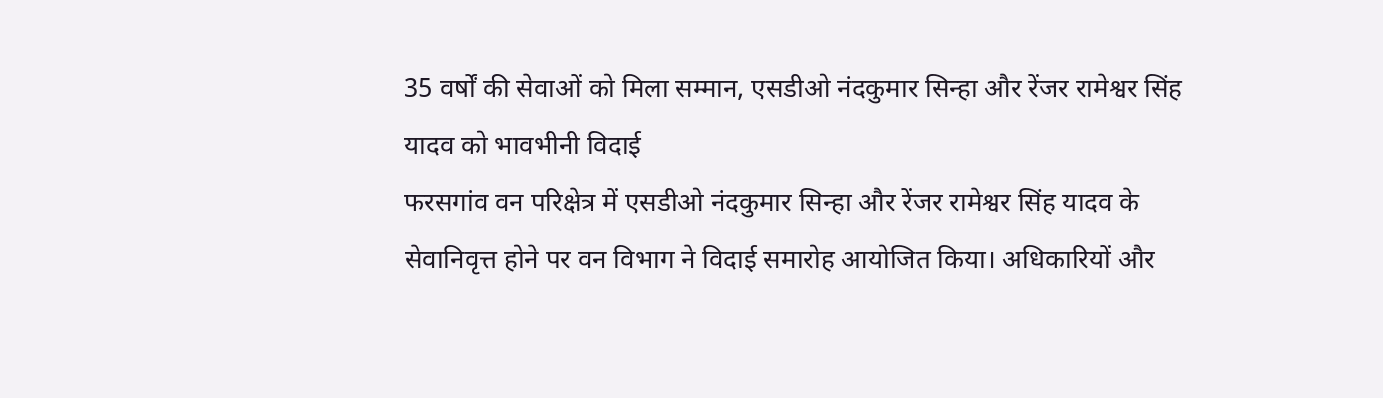35 वर्षों की सेवाओं को मिला सम्मान, एसडीओ नंदकुमार सिन्हा और रेंजर रामेश्वर सिंह यादव को भावभीनी विदाई
फरसगांव वन परिक्षेत्र में एसडीओ नंदकुमार सिन्हा और रेंजर रामेश्वर सिंह यादव के सेवानिवृत्त होने पर वन विभाग ने विदाई समारोह आयोजित किया। अधिकारियों और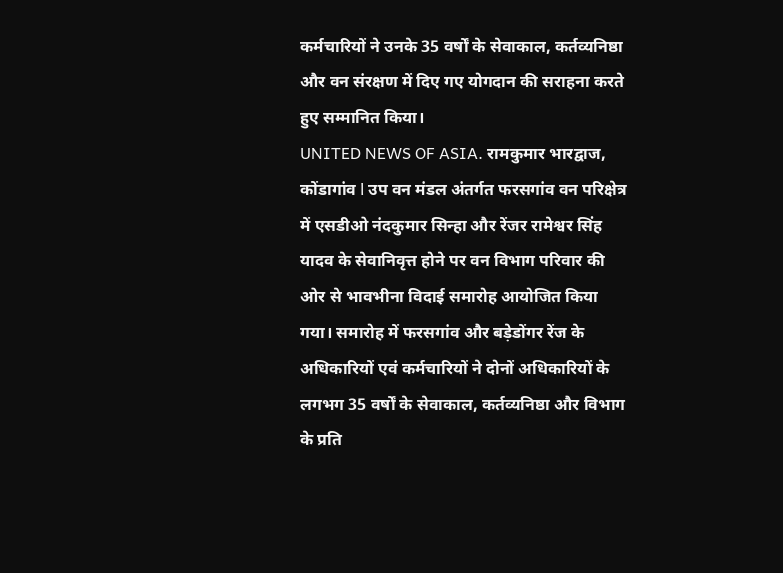कर्मचारियों ने उनके 35 वर्षों के सेवाकाल, कर्तव्यनिष्ठा और वन संरक्षण में दिए गए योगदान की सराहना करते हुए सम्मानित किया।
UNITED NEWS OF ASIA. रामकुमार भारद्वाज, कोंडागांव l उप वन मंडल अंतर्गत फरसगांव वन परिक्षेत्र में एसडीओ नंदकुमार सिन्हा और रेंजर रामेश्वर सिंह यादव के सेवानिवृत्त होने पर वन विभाग परिवार की ओर से भावभीना विदाई समारोह आयोजित किया गया। समारोह में फरसगांव और बड़ेडोंगर रेंज के अधिकारियों एवं कर्मचारियों ने दोनों अधिकारियों के लगभग 35 वर्षों के सेवाकाल, कर्तव्यनिष्ठा और विभाग के प्रति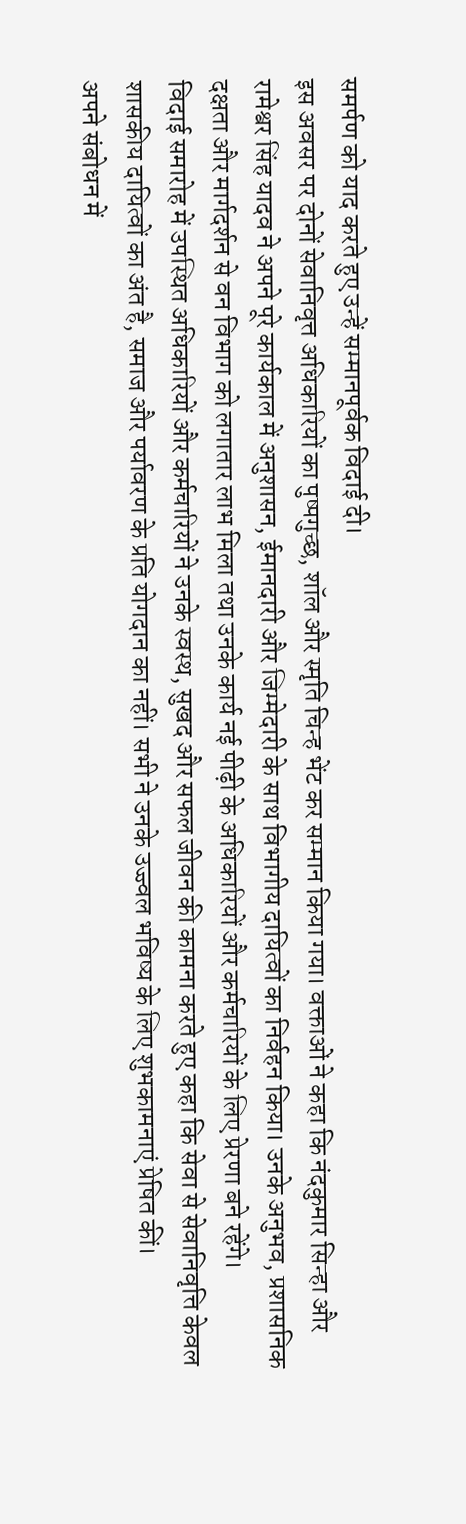समर्पण को याद करते हुए उन्हें सम्मानपूर्वक विदाई दी।
इस अवसर पर दोनों सेवानिवृत्त अधिकारियों का पुष्पगुच्छ, शॉल और स्मृति चिन्ह भेंट कर सम्मान किया गया। वक्ताओं ने कहा कि नंदकुमार सिन्हा और रामेश्वर सिंह यादव ने अपने पूरे कार्यकाल में अनुशासन, ईमानदारी और जिम्मेदारी के साथ विभागीय दायित्वों का निर्वहन किया। उनके अनुभव, प्रशासनिक दक्षता और मार्गदर्शन से वन विभाग को लगातार लाभ मिला तथा उनके कार्य नई पीढ़ी के अधिकारियों और कर्मचारियों के लिए प्रेरणा बने रहेंगे।
विदाई समारोह में उपस्थित अधिकारियों और कर्मचारियों ने उनके स्वस्थ, सुखद और सफल जीवन की कामना करते हुए कहा कि सेवा से सेवानिवृत्ति केवल शासकीय दायित्वों का अंत है, समाज और पर्यावरण के प्रति योगदान का नहीं। सभी ने उनके उज्ज्वल भविष्य के लिए शुभकामनाएं प्रेषित कीं।
अपने संबोधन में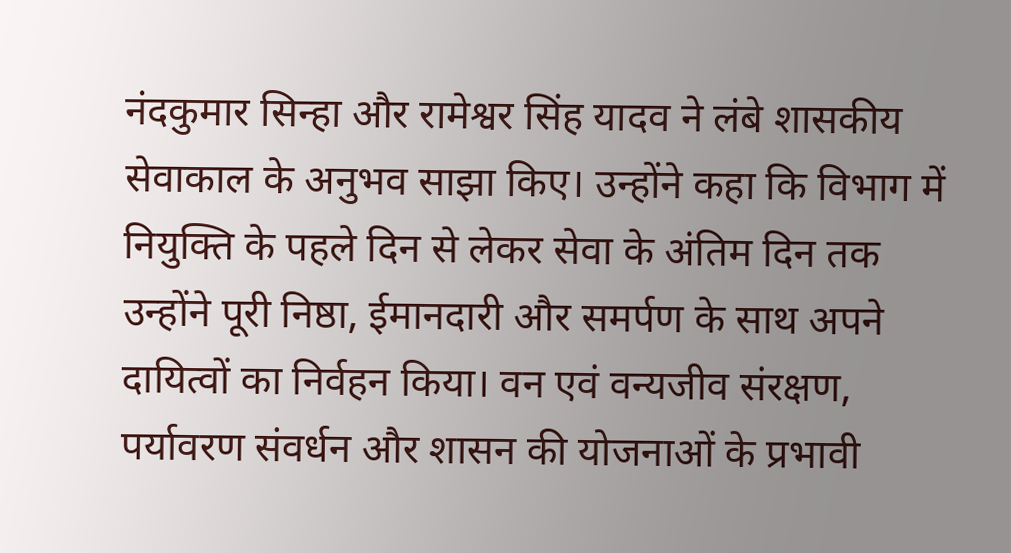नंदकुमार सिन्हा और रामेश्वर सिंह यादव ने लंबे शासकीय सेवाकाल के अनुभव साझा किए। उन्होंने कहा कि विभाग में नियुक्ति के पहले दिन से लेकर सेवा के अंतिम दिन तक उन्होंने पूरी निष्ठा, ईमानदारी और समर्पण के साथ अपने दायित्वों का निर्वहन किया। वन एवं वन्यजीव संरक्षण, पर्यावरण संवर्धन और शासन की योजनाओं के प्रभावी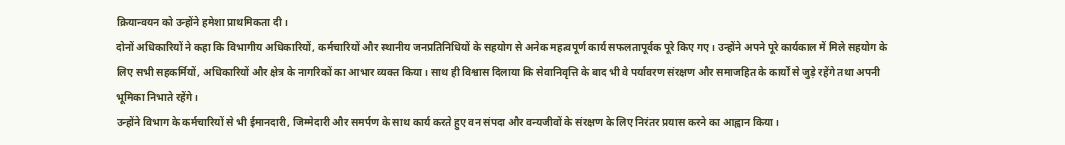क्रियान्वयन को उन्होंने हमेशा प्राथमिकता दी।
दोनों अधिकारियों ने कहा कि विभागीय अधिकारियों, कर्मचारियों और स्थानीय जनप्रतिनिधियों के सहयोग से अनेक महत्वपूर्ण कार्य सफलतापूर्वक पूरे किए गए। उन्होंने अपने पूरे कार्यकाल में मिले सहयोग के लिए सभी सहकर्मियों, अधिकारियों और क्षेत्र के नागरिकों का आभार व्यक्त किया। साथ ही विश्वास दिलाया कि सेवानिवृत्ति के बाद भी वे पर्यावरण संरक्षण और समाजहित के कार्यों से जुड़े रहेंगे तथा अपनी भूमिका निभाते रहेंगे।
उन्होंने विभाग के कर्मचारियों से भी ईमानदारी, जिम्मेदारी और समर्पण के साथ कार्य करते हुए वन संपदा और वन्यजीवों के संरक्षण के लिए निरंतर प्रयास करने का आह्वान किया।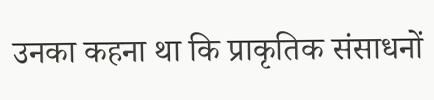उनका कहना था कि प्राकृतिक संसाधनों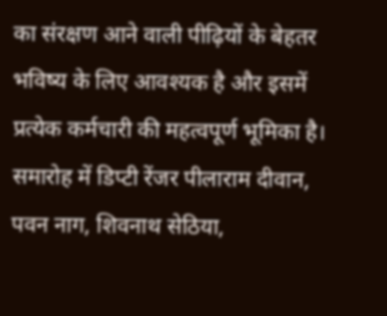का संरक्षण आने वाली पीढ़ियों के बेहतर भविष्य के लिए आवश्यक है और इसमें प्रत्येक कर्मचारी की महत्वपूर्ण भूमिका है।
समारोह में डिप्टी रेंजर पीलाराम दीवान, पवन नाग, शिवनाथ सेठिया,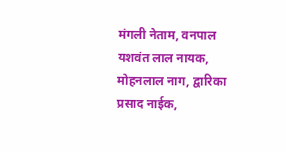मंगली नेताम, वनपाल यशवंत लाल नायक, मोहनलाल नाग, द्वारिका प्रसाद नाईक,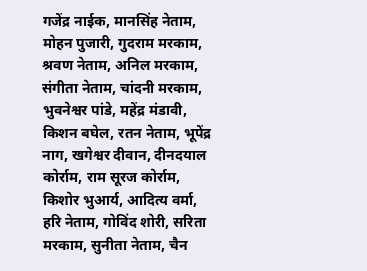गजेंद्र नाईक, मानसिंह नेताम, मोहन पुजारी, गुदराम मरकाम, श्रवण नेताम, अनिल मरकाम, संगीता नेताम, चांदनी मरकाम, भुवनेश्वर पांडे, महेंद्र मंडावी, किशन बघेल, रतन नेताम, भूपेंद्र नाग, खगेश्वर दीवान, दीनदयाल कोर्राम, राम सूरज कोर्राम, किशोर भुआर्य, आदित्य वर्मा, हरि नेताम, गोविंद शोरी, सरिता मरकाम, सुनीता नेताम, चैन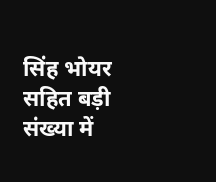सिंह भोयर सहित बड़ी संख्या में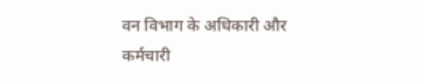वन विभाग के अधिकारी और कर्मचारी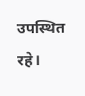उपस्थित रहे।